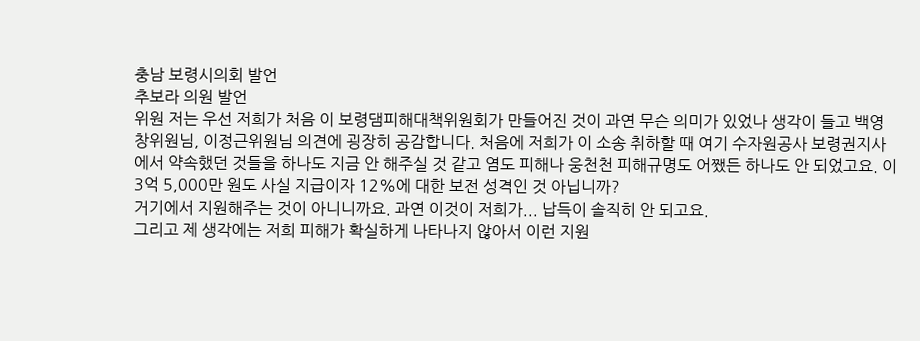충남 보령시의회 발언
추보라 의원 발언
위원 저는 우선 저희가 처음 이 보령댐피해대책위원회가 만들어진 것이 과연 무슨 의미가 있었나 생각이 들고 백영창위원님, 이정근위원님 의견에 굉장히 공감합니다. 처음에 저희가 이 소송 취하할 때 여기 수자원공사 보령권지사에서 약속했던 것들을 하나도 지금 안 해주실 것 같고 염도 피해나 웅천천 피해규명도 어쨌든 하나도 안 되었고요. 이 3억 5,000만 원도 사실 지급이자 12%에 대한 보전 성격인 것 아닙니까?
거기에서 지원해주는 것이 아니니까요. 과연 이것이 저희가... 납득이 솔직히 안 되고요.
그리고 제 생각에는 저희 피해가 확실하게 나타나지 않아서 이런 지원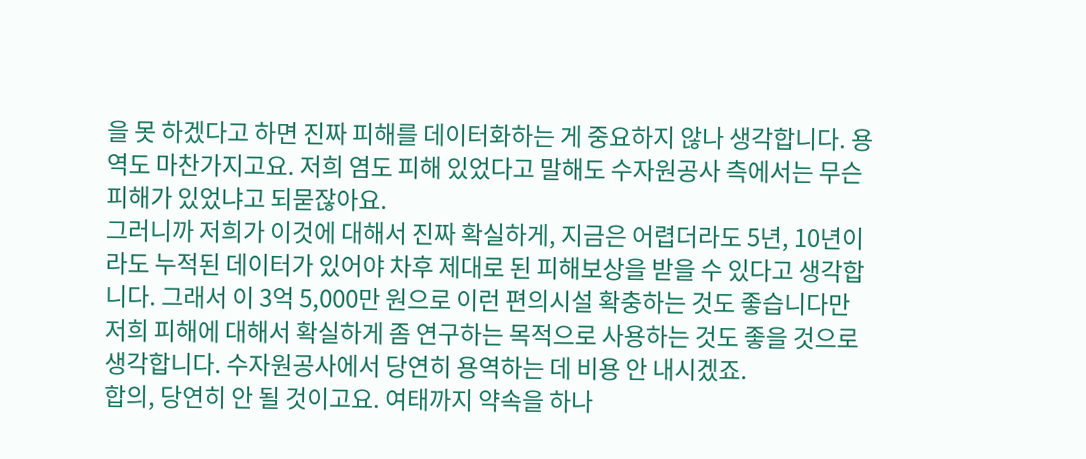을 못 하겠다고 하면 진짜 피해를 데이터화하는 게 중요하지 않나 생각합니다. 용역도 마찬가지고요. 저희 염도 피해 있었다고 말해도 수자원공사 측에서는 무슨 피해가 있었냐고 되묻잖아요.
그러니까 저희가 이것에 대해서 진짜 확실하게, 지금은 어렵더라도 5년, 10년이라도 누적된 데이터가 있어야 차후 제대로 된 피해보상을 받을 수 있다고 생각합니다. 그래서 이 3억 5,000만 원으로 이런 편의시설 확충하는 것도 좋습니다만 저희 피해에 대해서 확실하게 좀 연구하는 목적으로 사용하는 것도 좋을 것으로 생각합니다. 수자원공사에서 당연히 용역하는 데 비용 안 내시겠죠.
합의, 당연히 안 될 것이고요. 여태까지 약속을 하나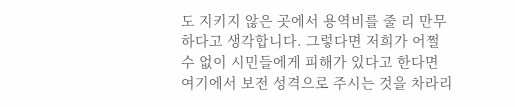도 지키지 않은 곳에서 용역비를 줄 리 만무하다고 생각합니다. 그렇다면 저희가 어쩔 수 없이 시민들에게 피해가 있다고 한다면 여기에서 보전 성격으로 주시는 것을 차라리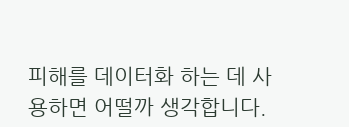피해를 데이터화 하는 데 사용하면 어떨까 생각합니다.